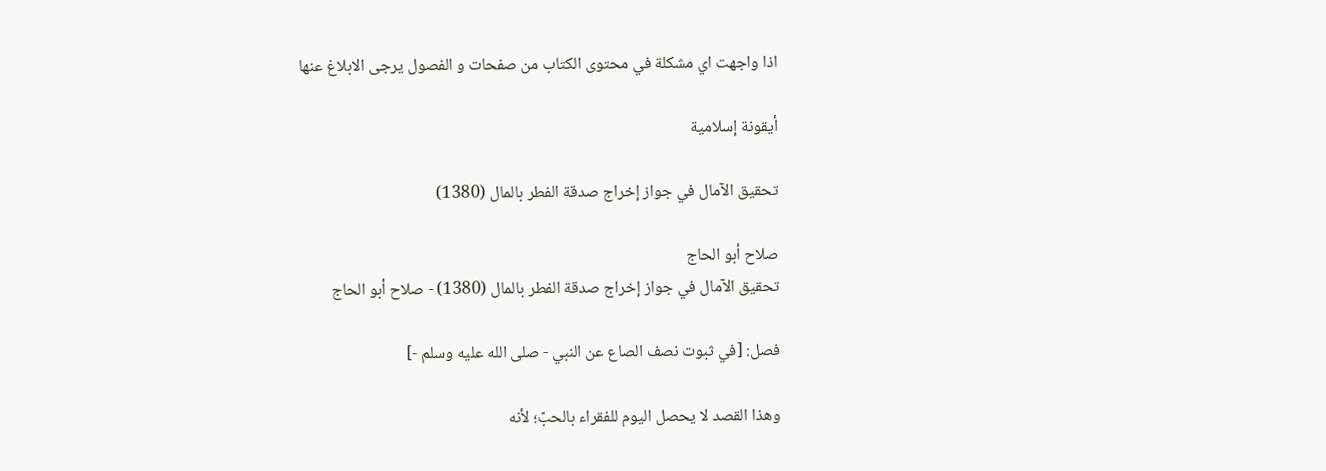اذا واجهت اي مشكلة في محتوى الكتاب من صفحات و الفصول يرجى الابلاغ عنها

أيقونة إسلامية

تحقيق الآمال في جواز إخراج صدقة الفطر بالمال (1380)

صلاح أبو الحاج
تحقيق الآمال في جواز إخراج صدقة الفطر بالمال (1380) - صلاح أبو الحاج

فصل: [في ثبوت نصف الصاع عن النبي - صلى الله عليه وسلم -]

وهذا القصد لا يحصل اليوم للفقراء بالحبّ؛ لأنه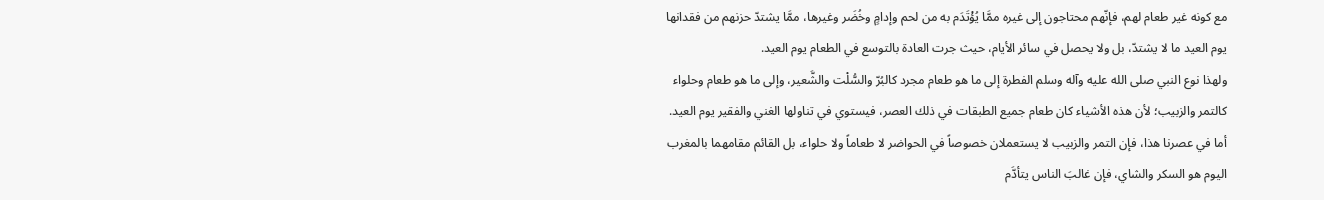مع كونه غير طعام لهم، فإنّهم محتاجون إلى غيره ممَّا يُؤْتَدَم به من لحم وإدامٍ وخُضَر وغيرها، ممَّا يشتدّ حزنهم من فقدانها يوم العيد ما لا يشتدّ، بل ولا يحصل في سائر الأيام، حيث جرت العادة بالتوسع في الطعام يوم العيد.
ولهذا نوع النبي صلى الله عليه وآله وسلم الفطرة إلى ما هو طعام مجرد كالبُرّ والسُّلْت والشَّعير، وإلى ما هو طعام وحلواء كالتمر والزبيب؛ لأن هذه الأشياء كان طعام جميع الطبقات في ذلك العصر، فيستوي في تناولها الغني والفقير يوم العيد.
أما في عصرنا هذا، فإن التمر والزبيب لا يستعملان خصوصاً في الحواضر لا طعاماً ولا حلواء، بل القائم مقامهما بالمغرب اليوم هو السكر والشاي، فإن غالبَ الناس يتأدَّم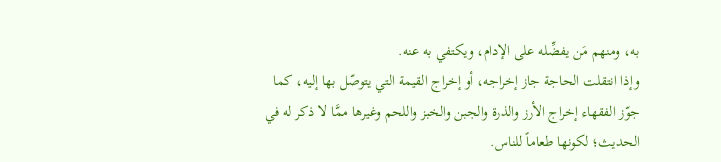به، ومنهم مَن يفضِّله على الإدام، ويكتفي به عنه.
وإذا انتقلت الحاجة جاز إخراجه، أو إخراج القيمة التي يتوصّل بها إليه، كما جوّز الفقهاء إخراج الأرز والذرة والجبن والخبز واللحم وغيرها ممَّا لا ذكر له في الحديث؛ لكونها طعاماً للناس.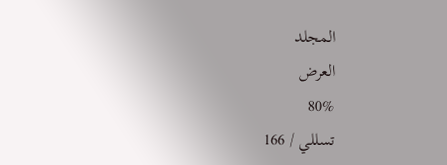المجلد
العرض
80%
تسللي / 166